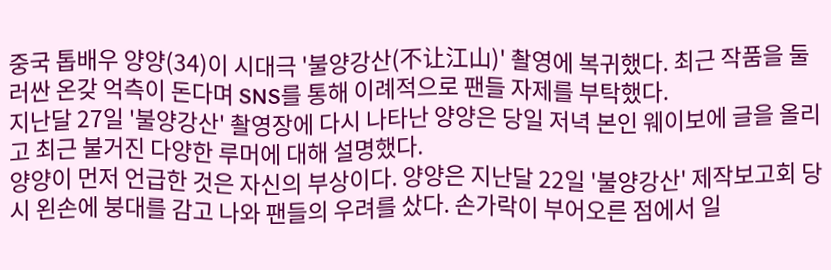중국 톱배우 양양(34)이 시대극 '불양강산(不让江山)' 촬영에 복귀했다. 최근 작품을 둘러싼 온갖 억측이 돈다며 SNS를 통해 이례적으로 팬들 자제를 부탁했다.
지난달 27일 '불양강산' 촬영장에 다시 나타난 양양은 당일 저녁 본인 웨이보에 글을 올리고 최근 불거진 다양한 루머에 대해 설명했다.
양양이 먼저 언급한 것은 자신의 부상이다. 양양은 지난달 22일 '불양강산' 제작보고회 당시 왼손에 붕대를 감고 나와 팬들의 우려를 샀다. 손가락이 부어오른 점에서 일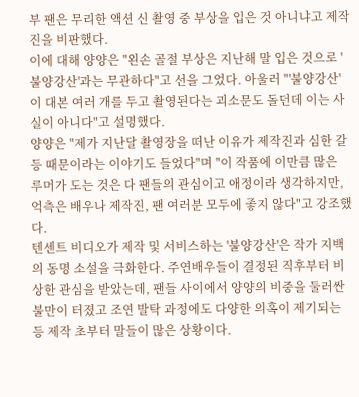부 팬은 무리한 액션 신 촬영 중 부상을 입은 것 아니냐고 제작진을 비판했다.
이에 대해 양양은 "왼손 골절 부상은 지난해 말 입은 것으로 '불양강산'과는 무관하다"고 선을 그었다. 아울러 "'불양강산'이 대본 여러 개를 두고 촬영된다는 괴소문도 돌던데 이는 사실이 아니다"고 설명했다.
양양은 "제가 지난달 촬영장을 떠난 이유가 제작진과 심한 갈등 때문이라는 이야기도 들었다"며 "이 작품에 이만큼 많은 루머가 도는 것은 다 팬들의 관심이고 애정이라 생각하지만, 억측은 배우나 제작진, 팬 여러분 모두에 좋지 않다"고 강조했다.
텐센트 비디오가 제작 및 서비스하는 '불양강산'은 작가 지백의 동명 소설을 극화한다. 주연배우들이 결정된 직후부터 비상한 관심을 받았는데, 팬들 사이에서 양양의 비중을 둘러싼 불만이 터졌고 조연 발탁 과정에도 다양한 의혹이 제기되는 등 제작 초부터 말들이 많은 상황이다.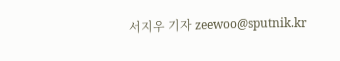서지우 기자 zeewoo@sputnik.kr